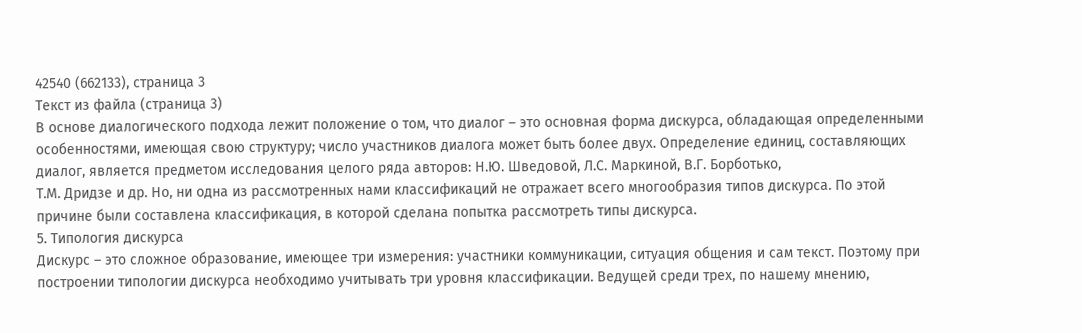42540 (662133), страница 3
Текст из файла (страница 3)
В основе диалогического подхода лежит положение о том, что диалог – это основная форма дискурса, обладающая определенными особенностями, имеющая свою структуру; число участников диалога может быть более двух. Определение единиц, составляющих диалог, является предметом исследования целого ряда авторов: Н.Ю. Шведовой, Л.С. Маркиной, В.Г. Борботько,
Т.М. Дридзе и др. Но, ни одна из рассмотренных нами классификаций не отражает всего многообразия типов дискурса. По этой причине были составлена классификация, в которой сделана попытка рассмотреть типы дискурса.
5. Типология дискурса
Дискурс – это сложное образование, имеющее три измерения: участники коммуникации, ситуация общения и сам текст. Поэтому при построении типологии дискурса необходимо учитывать три уровня классификации. Ведущей среди трех, по нашему мнению,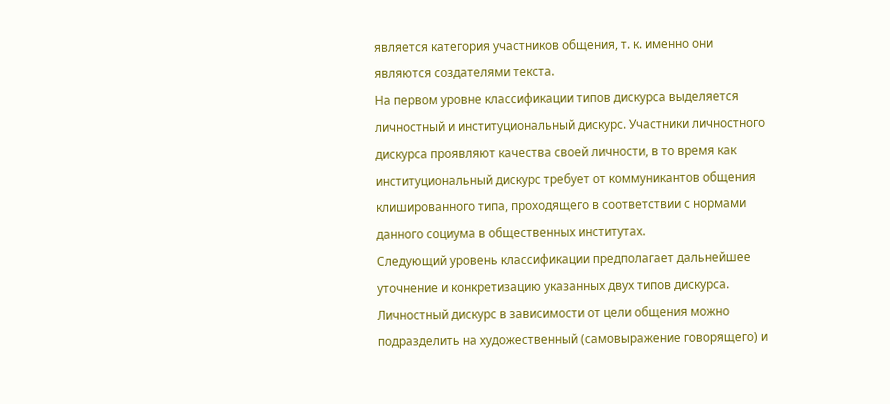является категория участников общения, т. к. именно они являются создателями текста.
На первом уровне классификации типов дискурса выделяется личностный и институциональный дискурс. Участники личностного дискурса проявляют качества своей личности, в то время как институциональный дискурс требует от коммуникантов общения клишированного типа, проходящего в соответствии с нормами данного социума в общественных институтах.
Следующий уровень классификации предполагает дальнейшее уточнение и конкретизацию указанных двух типов дискурса. Личностный дискурс в зависимости от цели общения можно подразделить на художественный (самовыражение говорящего) и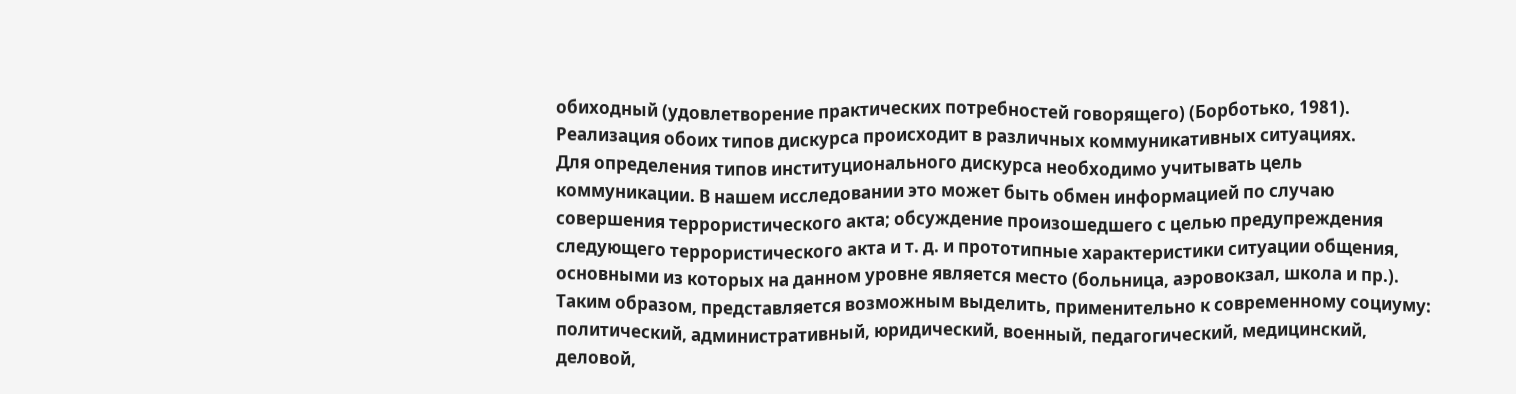обиходный (удовлетворение практических потребностей говорящего) (Борботько, 1981).
Реализация обоих типов дискурса происходит в различных коммуникативных ситуациях.
Для определения типов институционального дискурса необходимо учитывать цель коммуникации. В нашем исследовании это может быть обмен информацией по случаю совершения террористического акта; обсуждение произошедшего с целью предупреждения следующего террористического акта и т. д. и прототипные характеристики ситуации общения, основными из которых на данном уровне является место (больница, аэровокзал, школа и пр.).
Таким образом, представляется возможным выделить, применительно к современному социуму: политический, административный, юридический, военный, педагогический, медицинский, деловой,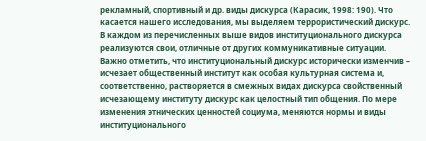рекламный, спортивный и др. виды дискурса (Карасик, 1998: 190). Что касается нашего исследования, мы выделяем террористический дискурс.
В каждом из перечисленных выше видов институционального дискурса реализуются свои, отличные от других коммуникативные ситуации.
Важно отметить, что институциональный дискурс исторически изменчив – исчезает общественный институт как особая культурная система и, соответственно, растворяется в смежных видах дискурса свойственный исчезающему институту дискурс как целостный тип общения. По мере изменения этнических ценностей социума, меняются нормы и виды институционального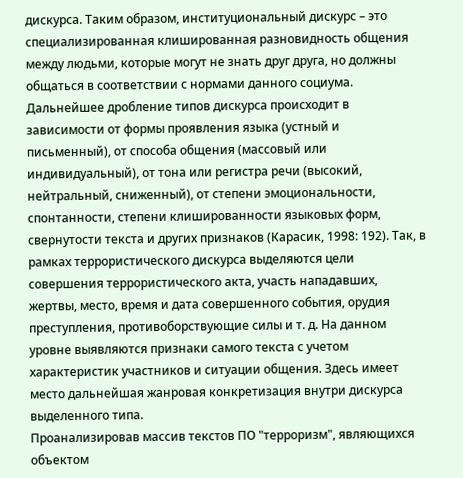дискурса. Таким образом, институциональный дискурс – это специализированная клишированная разновидность общения между людьми, которые могут не знать друг друга, но должны общаться в соответствии с нормами данного социума. Дальнейшее дробление типов дискурса происходит в зависимости от формы проявления языка (устный и письменный), от способа общения (массовый или индивидуальный), от тона или регистра речи (высокий, нейтральный, сниженный), от степени эмоциональности, спонтанности, степени клишированности языковых форм, свернутости текста и других признаков (Карасик, 1998: 192). Так, в рамках террористического дискурса выделяются цели совершения террористического акта, участь нападавших, жертвы, место, время и дата совершенного события, орудия преступления, противоборствующие силы и т. д. На данном уровне выявляются признаки самого текста с учетом характеристик участников и ситуации общения. Здесь имеет место дальнейшая жанровая конкретизация внутри дискурса выделенного типа.
Проанализировав массив текстов ПО "терроризм", являющихся объектом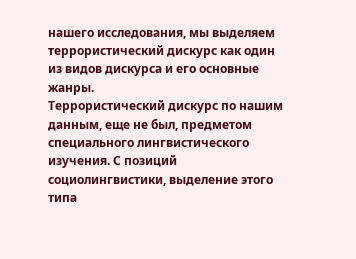нашего исследования, мы выделяем террористический дискурс как один из видов дискурса и его основные жанры.
Террористический дискурс по нашим данным, еще не был, предметом специального лингвистического изучения. С позиций социолингвистики, выделение этого типа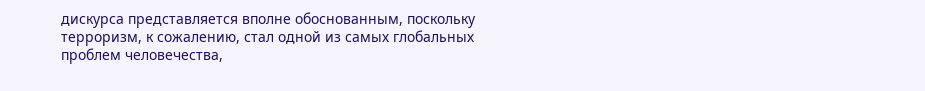дискурса представляется вполне обоснованным, поскольку терроризм, к сожалению, стал одной из самых глобальных проблем человечества,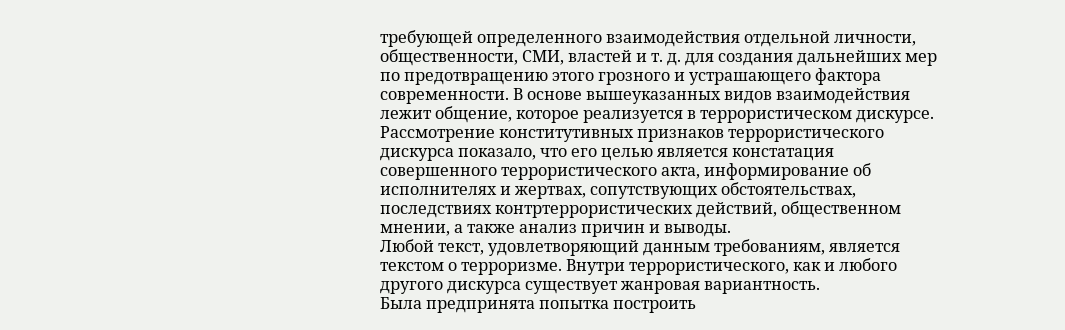требующей определенного взаимодействия отдельной личности, общественности, СМИ, властей и т. д. для создания дальнейших мер по предотвращению этого грозного и устрашающего фактора современности. В основе вышеуказанных видов взаимодействия лежит общение, которое реализуется в террористическом дискурсе.
Рассмотрение конститутивных признаков террористического дискурса показало, что его целью является констатация совершенного террористического акта, информирование об исполнителях и жертвах, сопутствующих обстоятельствах, последствиях контртеррористических действий, общественном мнении, а также анализ причин и выводы.
Любой текст, удовлетворяющий данным требованиям, является текстом о терроризме. Внутри террористического, как и любого другого дискурса существует жанровая вариантность.
Была предпринята попытка построить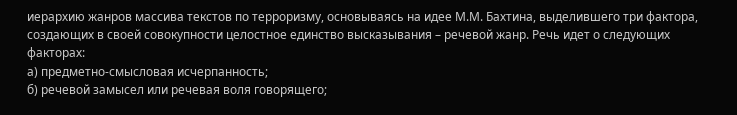иерархию жанров массива текстов по терроризму, основываясь на идее М.М. Бахтина, выделившего три фактора, создающих в своей совокупности целостное единство высказывания – речевой жанр. Речь идет о следующих факторах:
а) предметно-смысловая исчерпанность;
б) речевой замысел или речевая воля говорящего;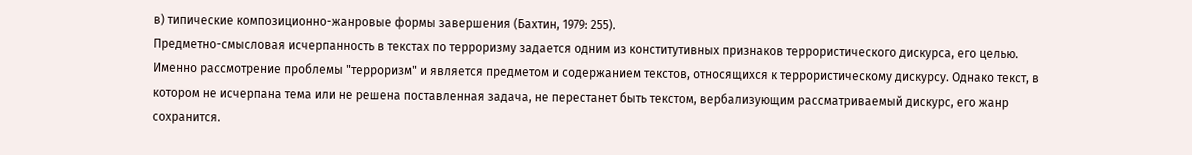в) типические композиционно-жанровые формы завершения (Бахтин, 1979: 255).
Предметно-смысловая исчерпанность в текстах по терроризму задается одним из конститутивных признаков террористического дискурса, его целью. Именно рассмотрение проблемы "терроризм" и является предметом и содержанием текстов, относящихся к террористическому дискурсу. Однако текст, в котором не исчерпана тема или не решена поставленная задача, не перестанет быть текстом, вербализующим рассматриваемый дискурс, его жанр сохранится.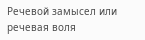Речевой замысел или речевая воля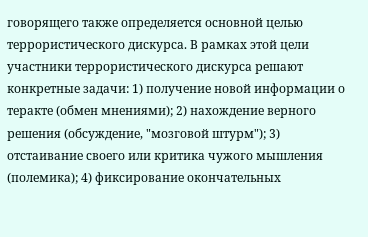говорящего также определяется основной целью террористического дискурса. В рамках этой цели участники террористического дискурса решают конкретные задачи: 1) получение новой информации о теракте (обмен мнениями); 2) нахождение верного решения (обсуждение, "мозговой штурм"); 3) отстаивание своего или критика чужого мышления (полемика); 4) фиксирование окончательных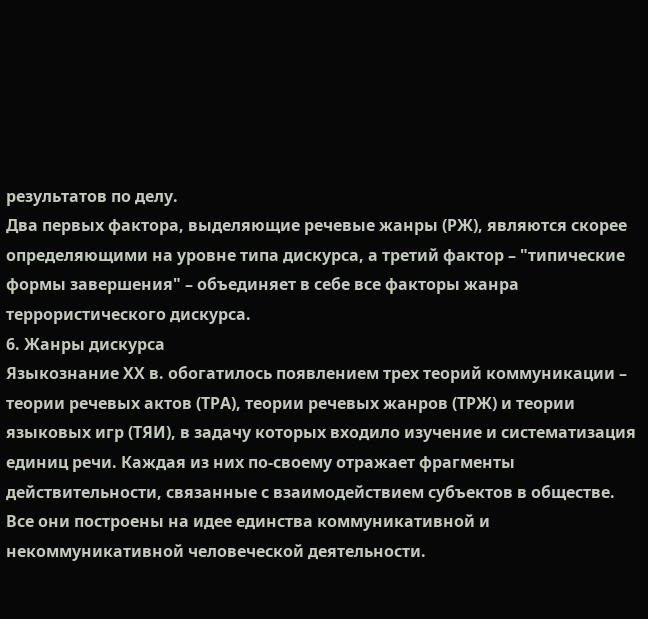результатов по делу.
Два первых фактора, выделяющие речевые жанры (РЖ), являются скорее определяющими на уровне типа дискурса, а третий фактор – "типические формы завершения" – объединяет в себе все факторы жанра террористического дискурса.
6. Жанры дискурса
Языкознание ХХ в. обогатилось появлением трех теорий коммуникации – теории речевых актов (ТРА), теории речевых жанров (ТРЖ) и теории языковых игр (ТЯИ), в задачу которых входило изучение и систематизация единиц речи. Каждая из них по-своему отражает фрагменты действительности, связанные с взаимодействием субъектов в обществе. Все они построены на идее единства коммуникативной и некоммуникативной человеческой деятельности.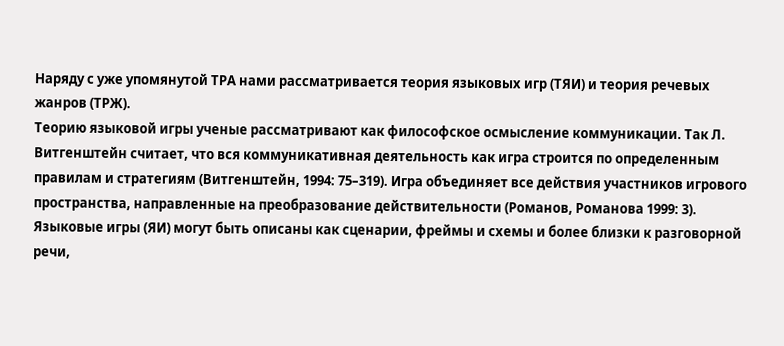Наряду с уже упомянутой ТРА нами рассматривается теория языковых игр (ТЯИ) и теория речевых жанров (ТРЖ).
Теорию языковой игры ученые рассматривают как философское осмысление коммуникации. Так Л. Витгенштейн считает, что вся коммуникативная деятельность как игра строится по определенным правилам и стратегиям (Витгенштейн, 1994: 75–319). Игра объединяет все действия участников игрового пространства, направленные на преобразование действительности (Романов, Романова 1999: 3). Языковые игры (ЯИ) могут быть описаны как сценарии, фреймы и схемы и более близки к разговорной речи,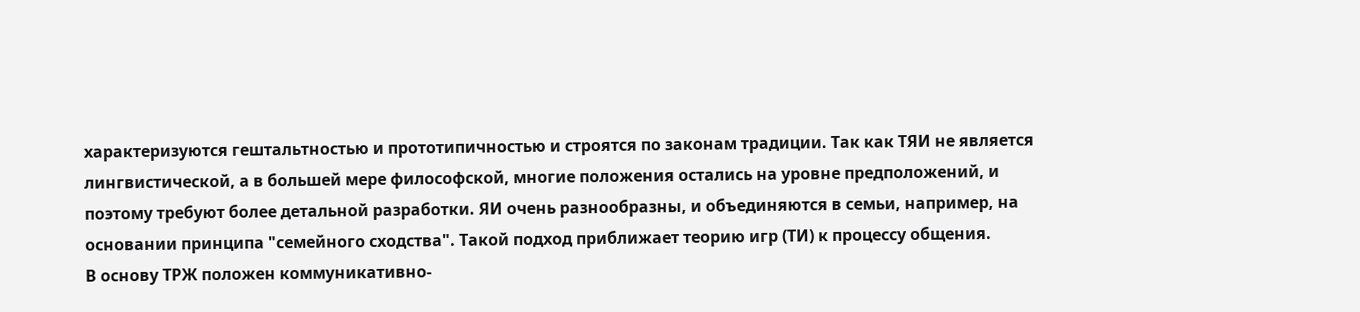характеризуются гештальтностью и прототипичностью и строятся по законам традиции. Так как ТЯИ не является лингвистической, а в большей мере философской, многие положения остались на уровне предположений, и поэтому требуют более детальной разработки. ЯИ очень разнообразны, и объединяются в семьи, например, на основании принципа "семейного сходства". Такой подход приближает теорию игр (ТИ) к процессу общения.
В основу ТРЖ положен коммуникативно-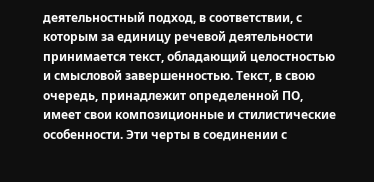деятельностный подход, в соответствии, с которым за единицу речевой деятельности принимается текст, обладающий целостностью и смысловой завершенностью. Текст, в свою очередь, принадлежит определенной ПО, имеет свои композиционные и стилистические особенности. Эти черты в соединении с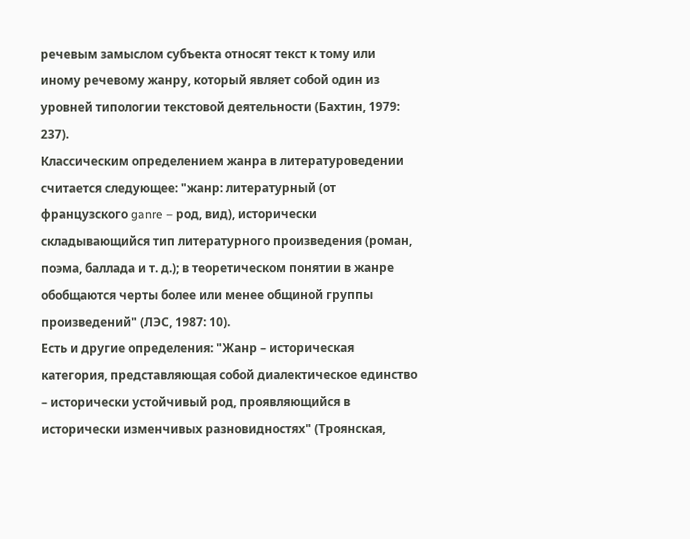речевым замыслом субъекта относят текст к тому или иному речевому жанру, который являет собой один из уровней типологии текстовой деятельности (Бахтин, 1979: 237).
Классическим определением жанра в литературоведении считается следующее: "жанр: литературный (от французского ganre – род, вид), исторически складывающийся тип литературного произведения (роман, поэма, баллада и т. д.); в теоретическом понятии в жанре обобщаются черты более или менее общиной группы произведений" (ЛЭС, 1987: 10).
Есть и другие определения: "Жанр – историческая категория, представляющая собой диалектическое единство – исторически устойчивый род, проявляющийся в исторически изменчивых разновидностях" (Троянская,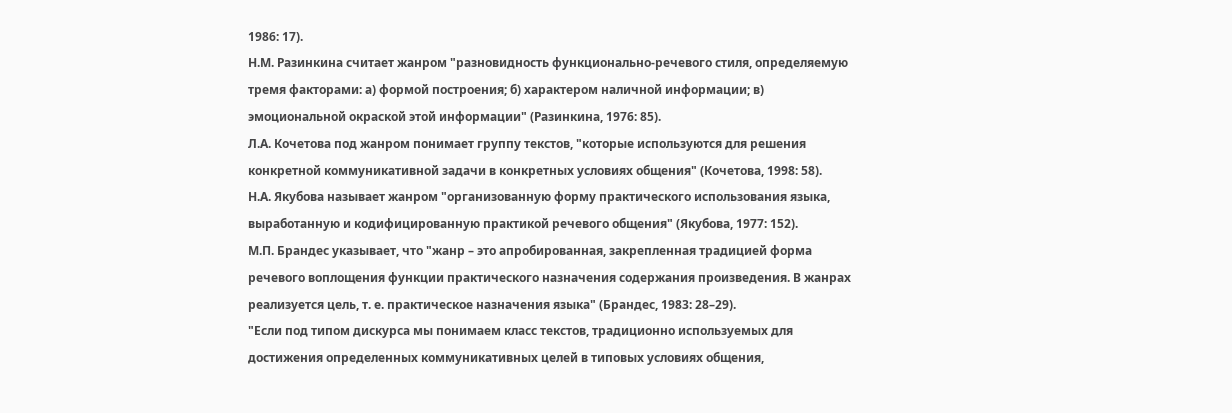1986: 17).
Н.М. Разинкина считает жанром "разновидность функционально-речевого стиля, определяемую тремя факторами: а) формой построения; б) характером наличной информации; в) эмоциональной окраской этой информации" (Разинкина, 1976: 85).
Л.А. Кочетова под жанром понимает группу текстов, "которые используются для решения конкретной коммуникативной задачи в конкретных условиях общения" (Кочетова, 1998: 58).
Н.А. Якубова называет жанром "организованную форму практического использования языка, выработанную и кодифицированную практикой речевого общения" (Якубова, 1977: 152).
М.П. Брандес указывает, что "жанр – это апробированная, закрепленная традицией форма речевого воплощения функции практического назначения содержания произведения. В жанрах реализуется цель, т. е. практическое назначения языка" (Брандес, 1983: 28–29).
"Если под типом дискурса мы понимаем класс текстов, традиционно используемых для достижения определенных коммуникативных целей в типовых условиях общения,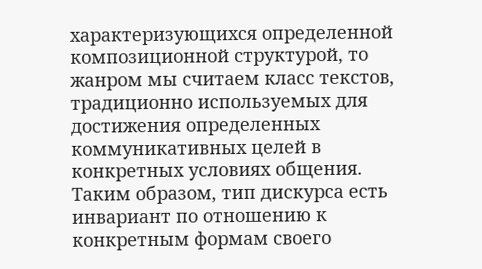характеризующихся определенной композиционной структурой, то жанром мы считаем класс текстов, традиционно используемых для достижения определенных коммуникативных целей в конкретных условиях общения. Таким образом, тип дискурса есть инвариант по отношению к конкретным формам своего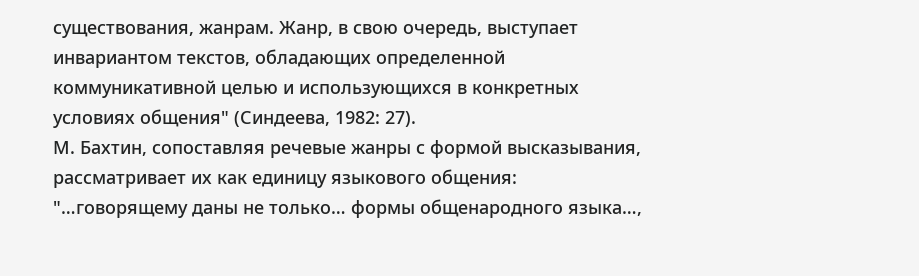существования, жанрам. Жанр, в свою очередь, выступает инвариантом текстов, обладающих определенной коммуникативной целью и использующихся в конкретных условиях общения" (Синдеева, 1982: 27).
М. Бахтин, сопоставляя речевые жанры с формой высказывания, рассматривает их как единицу языкового общения: "…говорящему даны не только… формы общенародного языка…,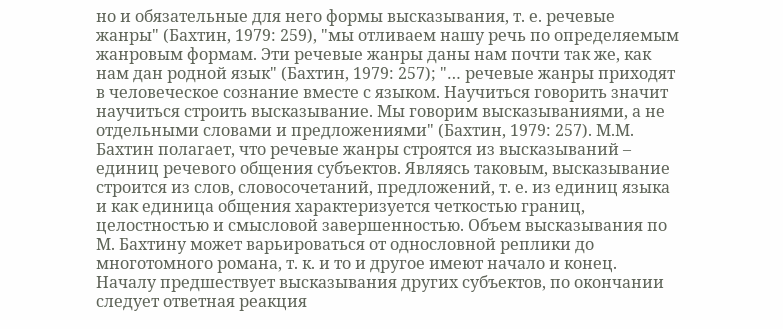но и обязательные для него формы высказывания, т. е. речевые жанры" (Бахтин, 1979: 259), "мы отливаем нашу речь по определяемым жанровым формам. Эти речевые жанры даны нам почти так же, как нам дан родной язык" (Бахтин, 1979: 257); "… речевые жанры приходят в человеческое сознание вместе с языком. Научиться говорить значит научиться строить высказывание. Мы говорим высказываниями, а не отдельными словами и предложениями" (Бахтин, 1979: 257). М.М. Бахтин полагает, что речевые жанры строятся из высказываний – единиц речевого общения субъектов. Являясь таковым, высказывание строится из слов, словосочетаний, предложений, т. е. из единиц языка и как единица общения характеризуется четкостью границ, целостностью и смысловой завершенностью. Объем высказывания по М. Бахтину может варьироваться от однословной реплики до многотомного романа, т. к. и то и другое имеют начало и конец. Началу предшествует высказывания других субъектов, по окончании следует ответная реакция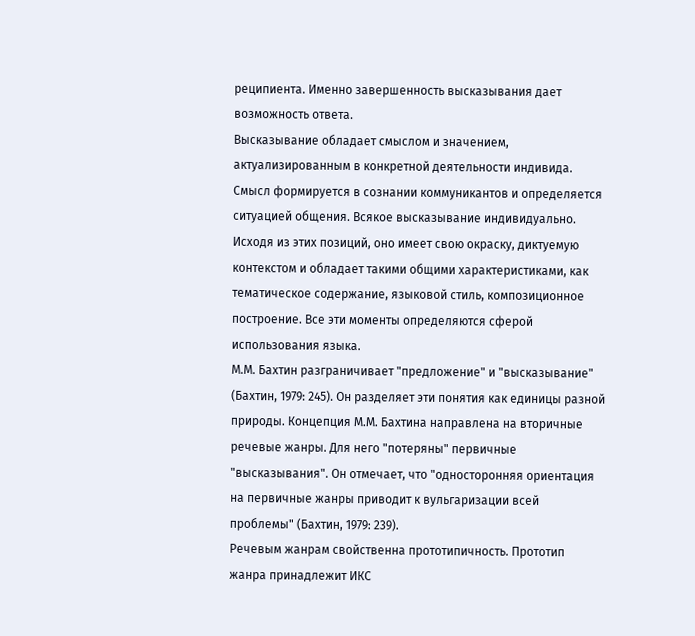реципиента. Именно завершенность высказывания дает возможность ответа.
Высказывание обладает смыслом и значением, актуализированным в конкретной деятельности индивида. Смысл формируется в сознании коммуникантов и определяется ситуацией общения. Всякое высказывание индивидуально. Исходя из этих позиций, оно имеет свою окраску, диктуемую контекстом и обладает такими общими характеристиками, как тематическое содержание, языковой стиль, композиционное построение. Все эти моменты определяются сферой использования языка.
М.М. Бахтин разграничивает "предложение" и "высказывание" (Бахтин, 1979: 245). Он разделяет эти понятия как единицы разной природы. Концепция М.М. Бахтина направлена на вторичные речевые жанры. Для него "потеряны" первичные "высказывания". Он отмечает, что "односторонняя ориентация на первичные жанры приводит к вульгаризации всей проблемы" (Бахтин, 1979: 239).
Речевым жанрам свойственна прототипичность. Прототип жанра принадлежит ИКС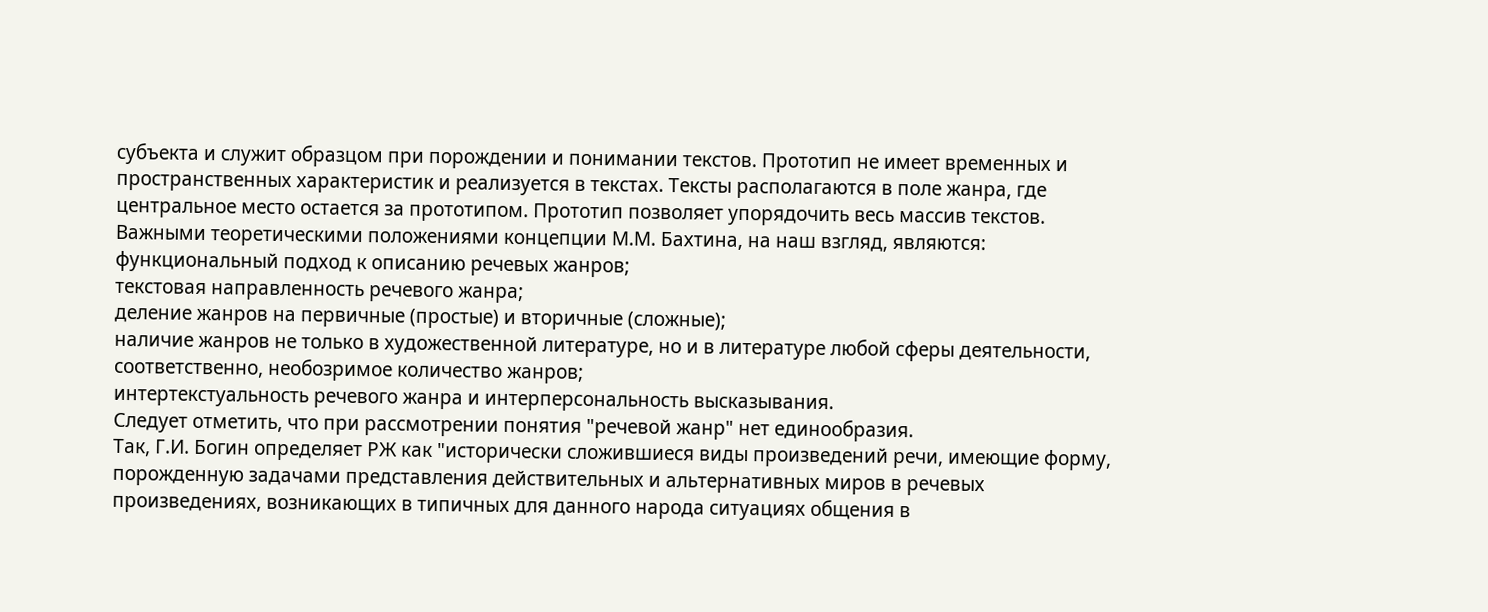субъекта и служит образцом при порождении и понимании текстов. Прототип не имеет временных и пространственных характеристик и реализуется в текстах. Тексты располагаются в поле жанра, где центральное место остается за прототипом. Прототип позволяет упорядочить весь массив текстов.
Важными теоретическими положениями концепции М.М. Бахтина, на наш взгляд, являются:
функциональный подход к описанию речевых жанров;
текстовая направленность речевого жанра;
деление жанров на первичные (простые) и вторичные (сложные);
наличие жанров не только в художественной литературе, но и в литературе любой сферы деятельности, соответственно, необозримое количество жанров;
интертекстуальность речевого жанра и интерперсональность высказывания.
Следует отметить, что при рассмотрении понятия "речевой жанр" нет единообразия.
Так, Г.И. Богин определяет РЖ как "исторически сложившиеся виды произведений речи, имеющие форму, порожденную задачами представления действительных и альтернативных миров в речевых произведениях, возникающих в типичных для данного народа ситуациях общения в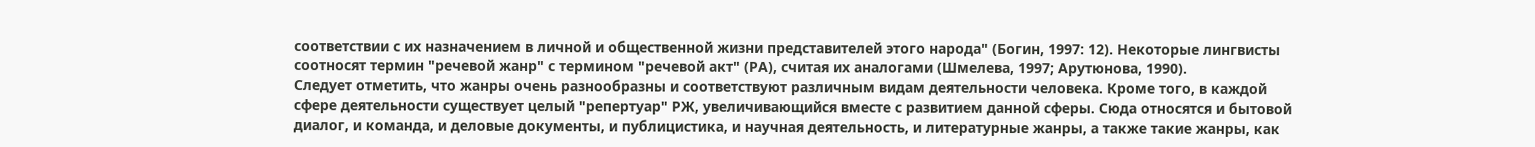соответствии с их назначением в личной и общественной жизни представителей этого народа" (Богин, 1997: 12). Некоторые лингвисты соотносят термин "речевой жанр" с термином "речевой акт" (РА), считая их аналогами (Шмелева, 1997; Арутюнова, 1990).
Следует отметить, что жанры очень разнообразны и соответствуют различным видам деятельности человека. Кроме того, в каждой сфере деятельности существует целый "репертуар" РЖ, увеличивающийся вместе с развитием данной сферы. Сюда относятся и бытовой диалог, и команда, и деловые документы, и публицистика, и научная деятельность, и литературные жанры, а также такие жанры, как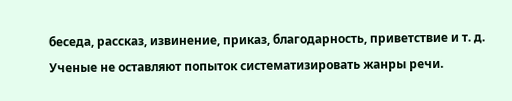беседа, рассказ, извинение, приказ, благодарность, приветствие и т. д. Ученые не оставляют попыток систематизировать жанры речи.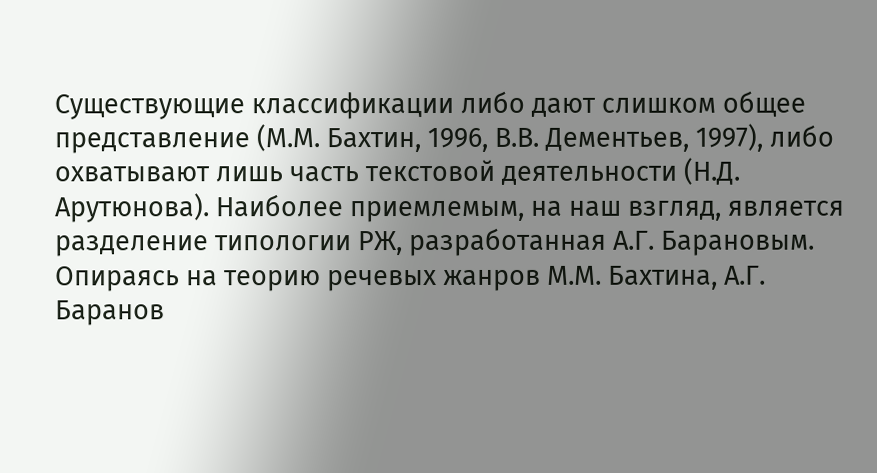Существующие классификации либо дают слишком общее представление (М.М. Бахтин, 1996, В.В. Дементьев, 1997), либо охватывают лишь часть текстовой деятельности (Н.Д. Арутюнова). Наиболее приемлемым, на наш взгляд, является разделение типологии РЖ, разработанная А.Г. Барановым.
Опираясь на теорию речевых жанров М.М. Бахтина, А.Г. Баранов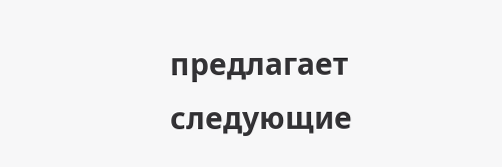предлагает следующие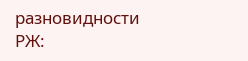разновидности РЖ: